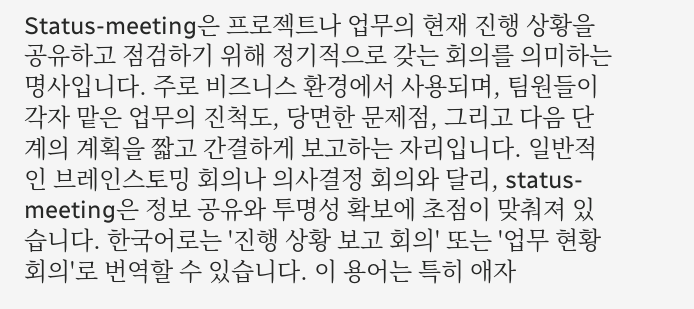Status-meeting은 프로젝트나 업무의 현재 진행 상황을 공유하고 점검하기 위해 정기적으로 갖는 회의를 의미하는 명사입니다. 주로 비즈니스 환경에서 사용되며, 팀원들이 각자 맡은 업무의 진척도, 당면한 문제점, 그리고 다음 단계의 계획을 짧고 간결하게 보고하는 자리입니다. 일반적인 브레인스토밍 회의나 의사결정 회의와 달리, status-meeting은 정보 공유와 투명성 확보에 초점이 맞춰져 있습니다. 한국어로는 '진행 상황 보고 회의' 또는 '업무 현황 회의'로 번역할 수 있습니다. 이 용어는 특히 애자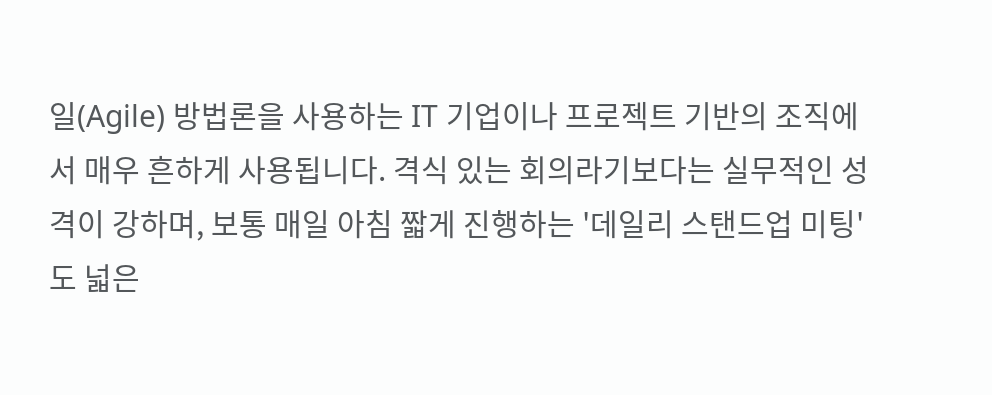일(Agile) 방법론을 사용하는 IT 기업이나 프로젝트 기반의 조직에서 매우 흔하게 사용됩니다. 격식 있는 회의라기보다는 실무적인 성격이 강하며, 보통 매일 아침 짧게 진행하는 '데일리 스탠드업 미팅'도 넓은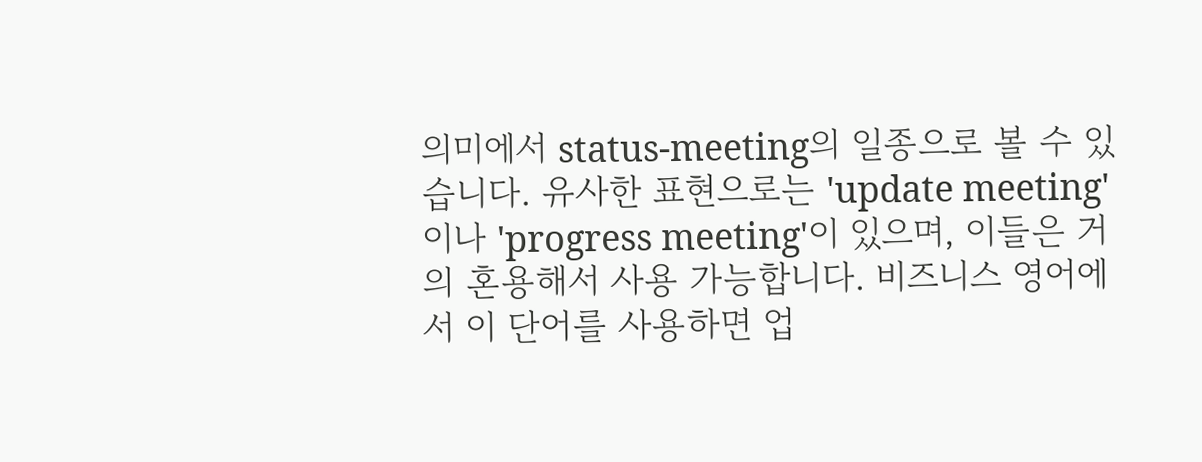의미에서 status-meeting의 일종으로 볼 수 있습니다. 유사한 표현으로는 'update meeting'이나 'progress meeting'이 있으며, 이들은 거의 혼용해서 사용 가능합니다. 비즈니스 영어에서 이 단어를 사용하면 업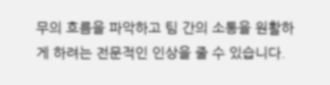무의 흐름을 파악하고 팀 간의 소통을 원활하게 하려는 전문적인 인상을 줄 수 있습니다.